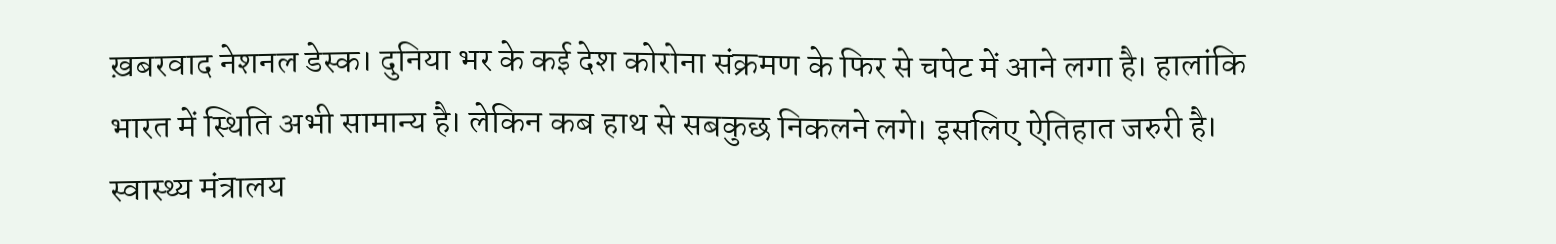ख़बरवाद नेशनल डेस्क। दुनिया भर के कई देश कोरोना संक्रमण के फिर से चपेट में आने लगा है। हालांकि भारत में स्थिति अभी सामान्य है। लेकिन कब हाथ से सबकुछ निकलने लगे। इसलिए ऐतिहात जरुरी है।
स्वास्थ्य मंत्रालय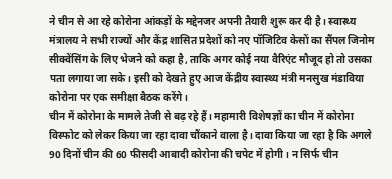ने चीन से आ रहे कोरोना आंकड़ों के मद्देनजर अपनी तैयारी शुरू कर दी है। स्वास्थ्य मंत्रालय ने सभी राज्यों और केंद्र शासित प्रदेशों को नए पॉजिटिव केसों का सैंपल जिनोम सीक्वेंसिंग के लिए भेजने को कहा है, ताकि अगर कोई नया वैरिएंट मौजूद हो तो उसका पता लगाया जा सके। इसी को देखते हुए आज केंद्रीय स्वास्थ्य मंत्री मनसुख मंडाविया कोरोना पर एक समीक्षा बैठक करेंगे।
चीन में कोरोना के मामले तेजी से बढ़ रहे हैं। महामारी विशेषज्ञों का चीन में कोरोना विस्फोट को लेकर किया जा रहा दावा चौंकाने वाला है। दावा किया जा रहा है कि अगले 90 दिनों चीन की 60 फीसदी आबादी कोरोना की चपेट में होगी। न सिर्फ चीन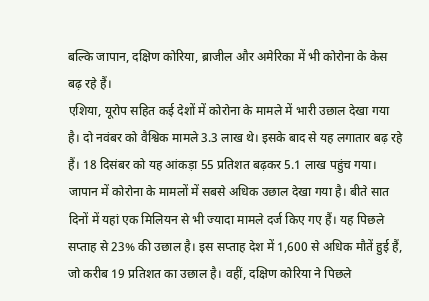बल्कि जापान, दक्षिण कोरिया, ब्राजील और अमेरिका में भी कोरोना के केस बढ़ रहे हैं।
एशिया, यूरोप सहित कई देशों में कोरोना के मामले में भारी उछाल देखा गया है। दो नवंबर को वैश्विक मामले 3.3 लाख थे। इसके बाद से यह लगातार बढ़ रहे हैं। 18 दिसंबर को यह आंकड़ा 55 प्रतिशत बढ़कर 5.1 लाख पहुंच गया।
जापान में कोरोना के मामलों में सबसे अधिक उछाल देखा गया है। बीते सात दिनों में यहां एक मिलियन से भी ज्यादा मामले दर्ज किए गए हैं। यह पिछले सप्ताह से 23% की उछाल है। इस सप्ताह देश में 1,600 से अधिक मौतें हुई हैं, जो करीब 19 प्रतिशत का उछाल है। वहीं, दक्षिण कोरिया ने पिछले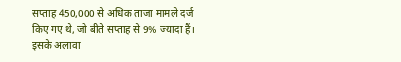सप्ताह 450,000 से अधिक ताजा मामले दर्ज किए गए थे, जो बीते सप्ताह से 9% ज्यादा हैं। इसके अलावा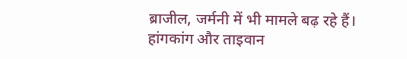ब्राजील, जर्मनी में भी मामले बढ़ रहे हैं। हांगकांग और ताइवान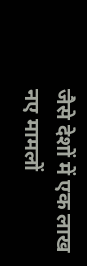जैसे देशों में एक लाख नए मामलों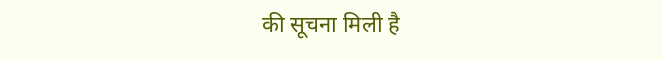की सूचना मिली है